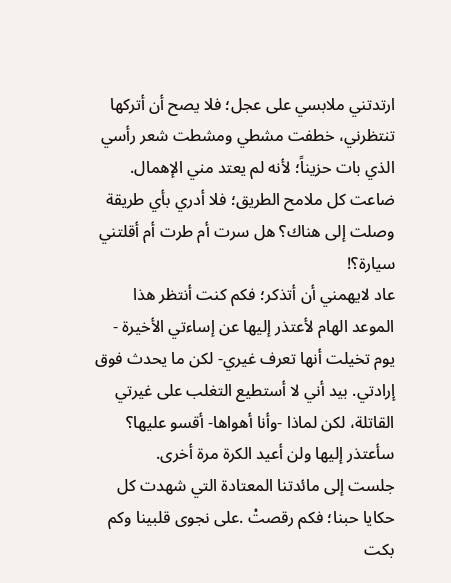ارتدتني ملابسي على عجل؛ فلا يصح أن أتركها تنتظرني، خطفت مشطي ومشطت شعر رأسي الذي بات حزيناً؛ لأنه لم يعتد مني الإهمال.
ضاعت كل ملامح الطريق؛ فلا أدري بأي طريقة وصلت إلى هناك؟ هل سرت أم طرت أم أقلتني سيارة؟!
عاد لايهمني أن أتذكر؛ فكم كنت أنتظر هذا الموعد الهام لأعتذر إليها عن إساءتي الأخيرة - يوم تخيلت أنها تعرف غيري- لكن ما يحدث فوق إرادتي. بيد أني لا أستطيع التغلب على غيرتي القاتلة، لكن لماذا -وأنا أهواها- أقسو عليها؟
سأعتذر إليها ولن أعيد الكرة مرة أخرى.
جلست إلى مائدتنا المعتادة التي شهدت كل حكايا حبنا؛ فكم رقصتْ .على نجوى قلبينا وكم بكت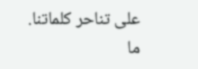على تناحر كلماتنا.
ما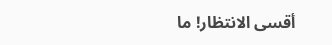أقسى الانتظار! ما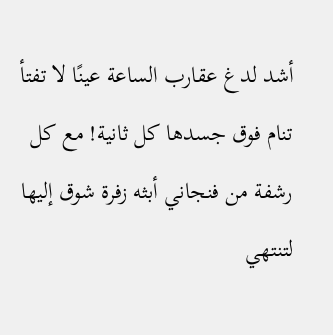أشد لدغ عقارب الساعة عينًا لا تفتأ تنام فوق جسدها كل ثانية! مع كل رشفة من فنجاني أبثه زفرة شوق إليها لتنتهي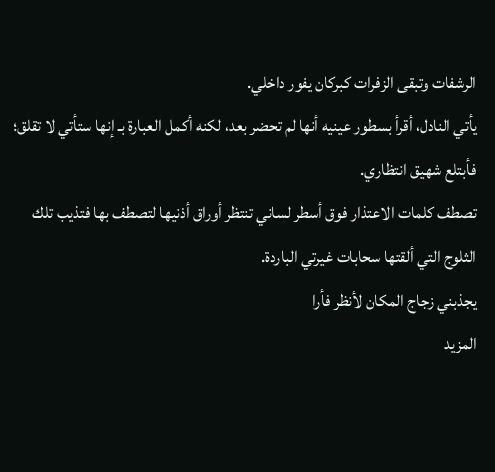الرشفات وتبقى الزفرات كبركان يفور داخلي.
يأتي النادل، أقرأ بسطور عينيه أنها لم تحضر بعد، لكنه أكمل العبارة بـ إنها ستأتي لا تقلق؛ فأبتلع شهيق انتظاري.
تصطف كلمات الاعتذار فوق أسطر لساني تنتظر أوراق أذنيها لتصطف بها فتذيب تلك الثلوج التي ألقتها سحابات غيرتي الباردة.
يجذبني زجاج المكان لأنظر فأرا
المزيد